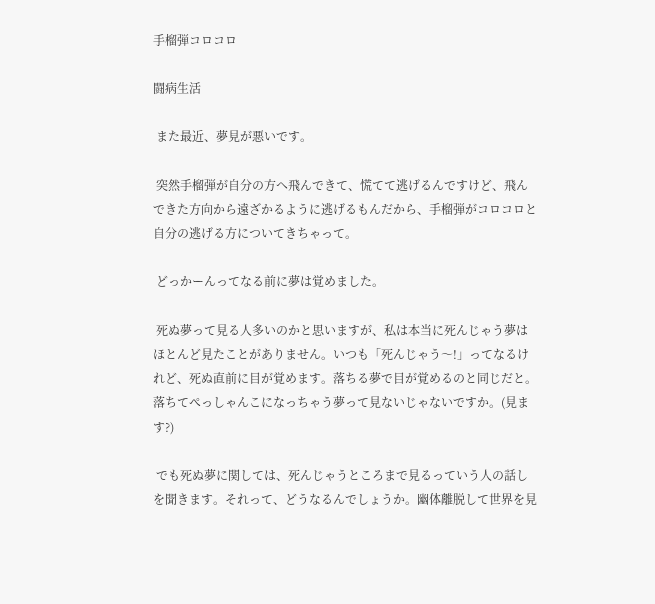手榴弾コロコロ

闘病生活

 また最近、夢見が悪いです。

 突然手榴弾が自分の方へ飛んできて、慌てて逃げるんですけど、飛んできた方向から遠ざかるように逃げるもんだから、手榴弾がコロコロと自分の逃げる方についてきちゃって。

 どっかーんってなる前に夢は覚めました。

 死ぬ夢って見る人多いのかと思いますが、私は本当に死んじゃう夢はほとんど見たことがありません。いつも「死んじゃう〜!」ってなるけれど、死ぬ直前に目が覚めます。落ちる夢で目が覚めるのと同じだと。落ちてぺっしゃんこになっちゃう夢って見ないじゃないですか。(見ます?)

 でも死ぬ夢に関しては、死んじゃうところまで見るっていう人の話しを聞きます。それって、どうなるんでしょうか。幽体離脱して世界を見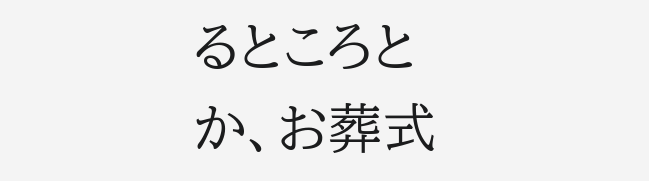るところとか、お葬式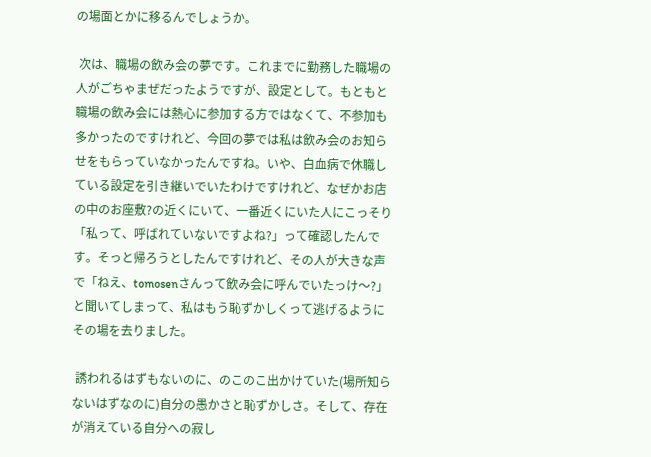の場面とかに移るんでしょうか。

 次は、職場の飲み会の夢です。これまでに勤務した職場の人がごちゃまぜだったようですが、設定として。もともと職場の飲み会には熱心に参加する方ではなくて、不参加も多かったのですけれど、今回の夢では私は飲み会のお知らせをもらっていなかったんですね。いや、白血病で休職している設定を引き継いでいたわけですけれど、なぜかお店の中のお座敷?の近くにいて、一番近くにいた人にこっそり「私って、呼ばれていないですよね?」って確認したんです。そっと帰ろうとしたんですけれど、その人が大きな声で「ねえ、tomosenさんって飲み会に呼んでいたっけ〜?」と聞いてしまって、私はもう恥ずかしくって逃げるようにその場を去りました。

 誘われるはずもないのに、のこのこ出かけていた(場所知らないはずなのに)自分の愚かさと恥ずかしさ。そして、存在が消えている自分への寂し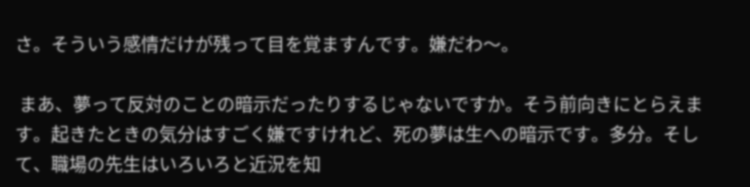さ。そういう感情だけが残って目を覚ますんです。嫌だわ〜。

 まあ、夢って反対のことの暗示だったりするじゃないですか。そう前向きにとらえます。起きたときの気分はすごく嫌ですけれど、死の夢は生への暗示です。多分。そして、職場の先生はいろいろと近況を知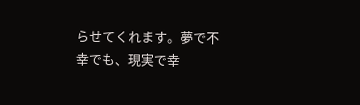らせてくれます。夢で不幸でも、現実で幸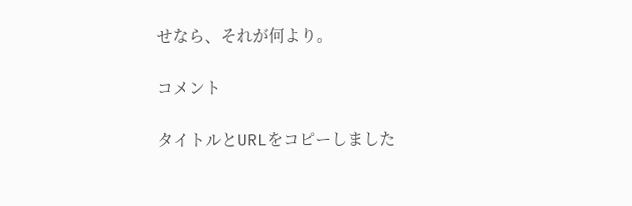せなら、それが何より。

コメント

タイトルとURLをコピーしました